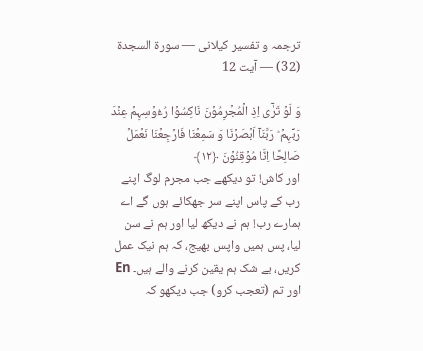ترجمہ و تفسیر کیلانی — سورۃ السجدة (32) — آیت 12

وَ لَوۡ تَرٰۤی اِذِ الۡمُجۡرِمُوۡنَ نَاکِسُوۡا رُءُوۡسِہِمۡ عِنۡدَ رَبِّہِمۡ ؕ رَبَّنَاۤ اَبۡصَرۡنَا وَ سَمِعۡنَا فَارۡجِعۡنَا نَعۡمَلۡ صَالِحًا اِنَّا مُوۡقِنُوۡنَ ﴿۱۲﴾
اور کاش! تو دیکھے جب مجرم لوگ اپنے رب کے پاس اپنے سر جھکائے ہوں گے اے ہمارے رب! ہم نے دیکھ لیا اور ہم نے سن لیا، پس ہمیں واپس بھیج، کہ ہم نیک عمل کریں، بے شک ہم یقین کرنے والے ہیں۔ En
اور تم (تعجب کرو) جب دیکھو کہ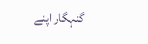گنہگار اپنے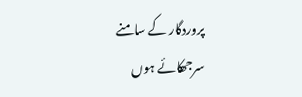پروردگار کے سامنے سرجھکائے ہوں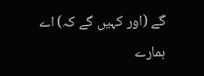گے (اور کہیں گے کہ) اے ہمارے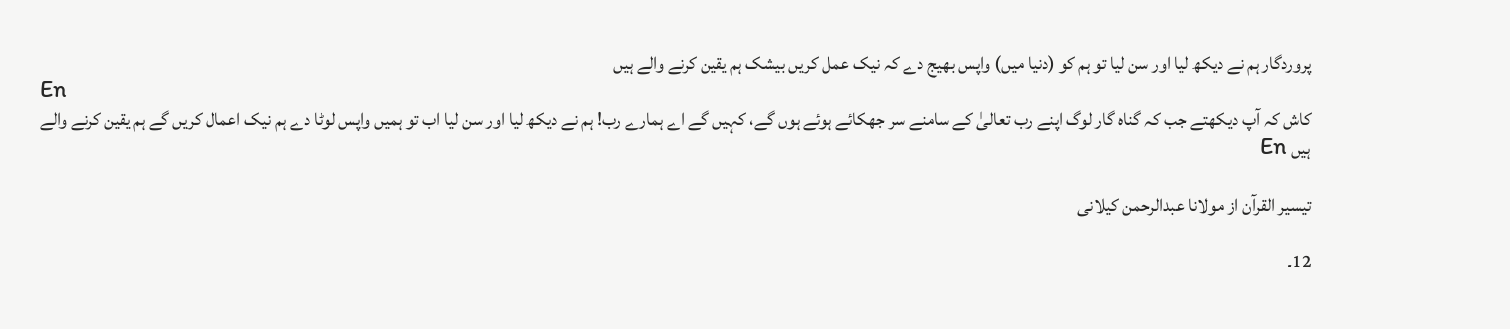پروردگار ہم نے دیکھ لیا اور سن لیا تو ہم کو (دنیا میں) واپس بھیج دے کہ نیک عمل کریں بیشک ہم یقین کرنے والے ہیں
En
کاش کہ آپ دیکھتے جب کہ گناه گار لوگ اپنے رب تعالیٰ کے سامنے سر جھکائے ہوئے ہوں گے، کہیں گے اے ہمارے رب! ہم نے دیکھ لیا اور سن لیا اب تو ہمیں واپس لوٹا دے ہم نیک اعمال کریں گے ہم یقین کرنے والے ہیں En

تيسير القرآن از مولانا عبدالرحمن کیلانی

12۔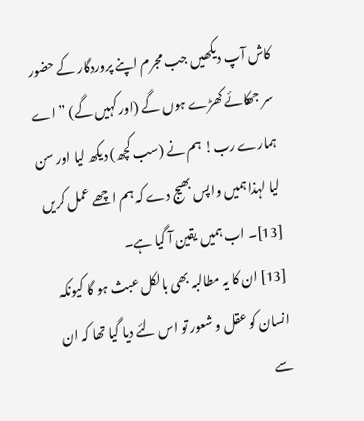کاش آپ دیکھیں جب مجرم اپنے پروردگار کے حضور سر جھکائے کھڑے ہوں گے (اور کہیں گے) ”اے ہمارے رب! ہم نے (سب کچھ) دیکھ لیا اور سن لیا لہذا ہمیں واپس بھیج دے کہ ہم اچھے عمل کریں [13]۔ اب ہمیں یقین آ گیا ہے۔
[13] ان کا یہ مطالبہ بھی بالکل عبث ہو گا کیونکہ انسان کو عقل و شعور تو اس لئے دیا گیا تھا کہ ان سے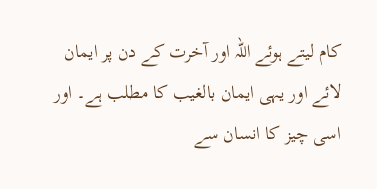کام لیتے ہوئے اللہ اور آخرت کے دن پر ایمان لائے اور یہی ایمان بالغیب کا مطلب ہے۔ اور اسی چیز کا انسان سے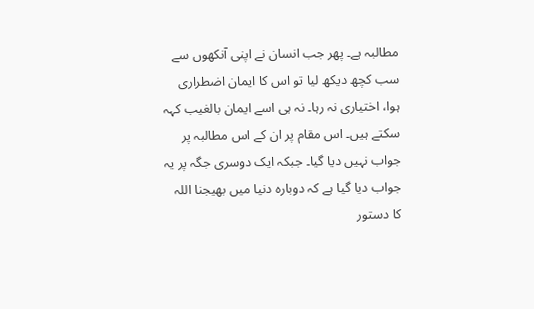مطالبہ ہے۔ پھر جب انسان نے اپنی آنکھوں سے سب کچھ دیکھ لیا تو اس کا ایمان اضطراری ہوا، اختیاری نہ رہا۔ نہ ہی اسے ایمان بالغیب کہہ سکتے ہیں۔ اس مقام پر ان کے اس مطالبہ پر جواب نہیں دیا گیا۔ جبکہ ایک دوسری جگہ پر یہ جواب دیا گیا ہے کہ دوبارہ دنیا میں بھیجنا اللہ کا دستور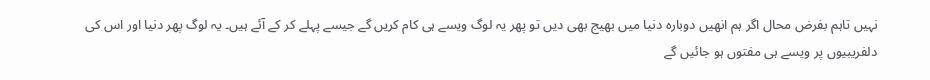نہیں تاہم بفرض محال اگر ہم انھیں دوبارہ دنیا میں بھیج بھی دیں تو پھر یہ لوگ ویسے ہی کام کریں گے جیسے پہلے کر کے آئے ہیں۔ یہ لوگ پھر دنیا اور اس کی دلفریبیوں پر ویسے ہی مفتوں ہو جائیں گے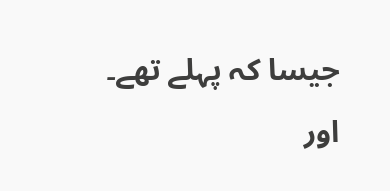جیسا کہ پہلے تھے۔ اور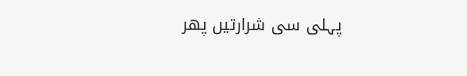پہلی سی شرارتیں پھر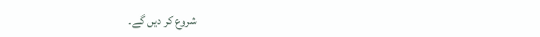شروع کر دیں گے۔